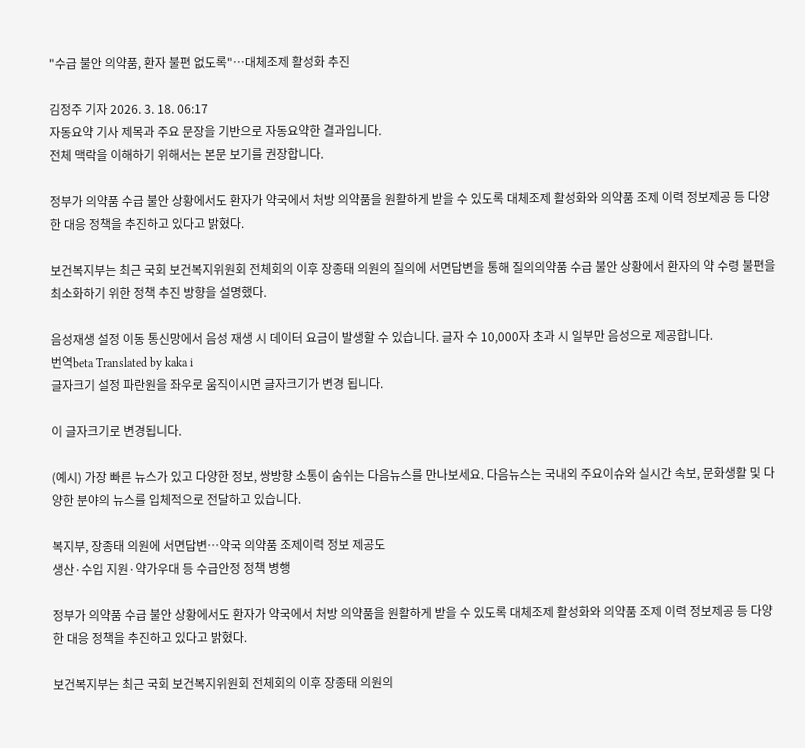"수급 불안 의약품, 환자 불편 없도록"…대체조제 활성화 추진

김정주 기자 2026. 3. 18. 06:17
자동요약 기사 제목과 주요 문장을 기반으로 자동요약한 결과입니다.
전체 맥락을 이해하기 위해서는 본문 보기를 권장합니다.

정부가 의약품 수급 불안 상황에서도 환자가 약국에서 처방 의약품을 원활하게 받을 수 있도록 대체조제 활성화와 의약품 조제 이력 정보제공 등 다양한 대응 정책을 추진하고 있다고 밝혔다.

보건복지부는 최근 국회 보건복지위원회 전체회의 이후 장종태 의원의 질의에 서면답변을 통해 질의의약품 수급 불안 상황에서 환자의 약 수령 불편을 최소화하기 위한 정책 추진 방향을 설명했다.

음성재생 설정 이동 통신망에서 음성 재생 시 데이터 요금이 발생할 수 있습니다. 글자 수 10,000자 초과 시 일부만 음성으로 제공합니다.
번역beta Translated by kaka i
글자크기 설정 파란원을 좌우로 움직이시면 글자크기가 변경 됩니다.

이 글자크기로 변경됩니다.

(예시) 가장 빠른 뉴스가 있고 다양한 정보, 쌍방향 소통이 숨쉬는 다음뉴스를 만나보세요. 다음뉴스는 국내외 주요이슈와 실시간 속보, 문화생활 및 다양한 분야의 뉴스를 입체적으로 전달하고 있습니다.

복지부, 장종태 의원에 서면답변…약국 의약품 조제이력 정보 제공도
생산·수입 지원·약가우대 등 수급안정 정책 병행

정부가 의약품 수급 불안 상황에서도 환자가 약국에서 처방 의약품을 원활하게 받을 수 있도록 대체조제 활성화와 의약품 조제 이력 정보제공 등 다양한 대응 정책을 추진하고 있다고 밝혔다.

보건복지부는 최근 국회 보건복지위원회 전체회의 이후 장종태 의원의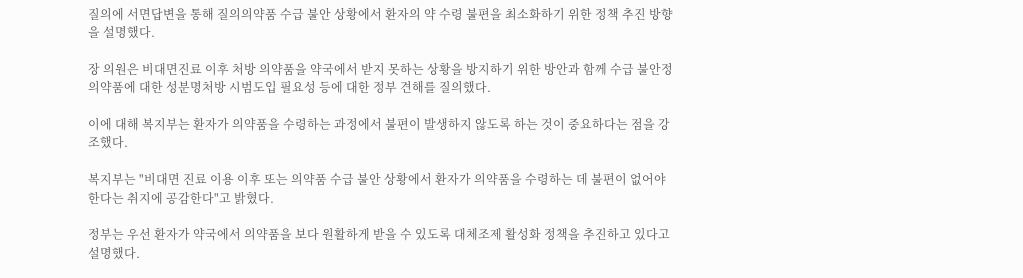질의에 서면답변을 통해 질의의약품 수급 불안 상황에서 환자의 약 수령 불편을 최소화하기 위한 정책 추진 방향을 설명했다.

장 의원은 비대면진료 이후 처방 의약품을 약국에서 받지 못하는 상황을 방지하기 위한 방안과 함께 수급 불안정 의약품에 대한 성분명처방 시범도입 필요성 등에 대한 정부 견해를 질의했다.

이에 대해 복지부는 환자가 의약품을 수령하는 과정에서 불편이 발생하지 않도록 하는 것이 중요하다는 점을 강조했다.

복지부는 "비대면 진료 이용 이후 또는 의약품 수급 불안 상황에서 환자가 의약품을 수령하는 데 불편이 없어야 한다는 취지에 공감한다"고 밝혔다.

정부는 우선 환자가 약국에서 의약품을 보다 원활하게 받을 수 있도록 대체조제 활성화 정책을 추진하고 있다고 설명했다.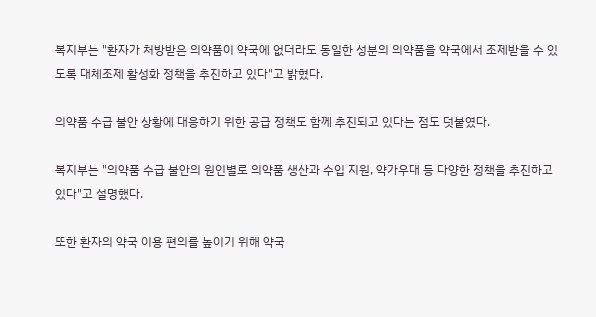복지부는 "환자가 처방받은 의약품이 약국에 없더라도 동일한 성분의 의약품을 약국에서 조제받을 수 있도록 대체조제 활성화 정책을 추진하고 있다"고 밝혔다.

의약품 수급 불안 상황에 대응하기 위한 공급 정책도 함께 추진되고 있다는 점도 덧붙였다.

복지부는 "의약품 수급 불안의 원인별로 의약품 생산과 수입 지원, 약가우대 등 다양한 정책을 추진하고 있다"고 설명했다.

또한 환자의 약국 이용 편의를 높이기 위해 약국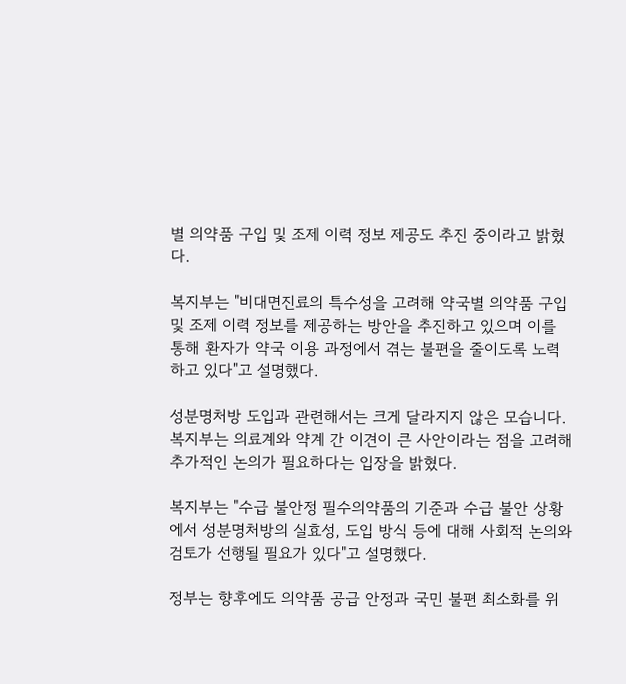별 의약품 구입 및 조제 이력 정보 제공도 추진 중이라고 밝혔다.

복지부는 "비대면진료의 특수성을 고려해 약국별 의약품 구입 및 조제 이력 정보를 제공하는 방안을 추진하고 있으며 이를 통해 환자가 약국 이용 과정에서 겪는 불편을 줄이도록 노력하고 있다"고 설명했다.

성분명처방 도입과 관련해서는 크게 달라지지 않은 모습니다. 복지부는 의료계와 약계 간 이견이 큰 사안이라는 점을 고려해 추가적인 논의가 필요하다는 입장을 밝혔다.

복지부는 "수급 불안정 필수의약품의 기준과 수급 불안 상황에서 성분명처방의 실효성, 도입 방식 등에 대해 사회적 논의와 검토가 선행될 필요가 있다"고 설명했다.

정부는 향후에도 의약품 공급 안정과 국민 불편 최소화를 위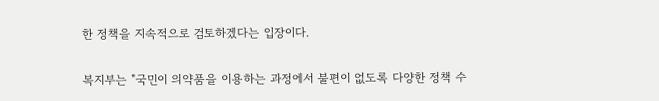한 정책을 지속적으로 검토하겠다는 입장이다.

복지부는 "국민이 의약품을 이용하는 과정에서 불편이 없도록 다양한 정책 수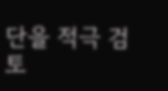단을 적극 검토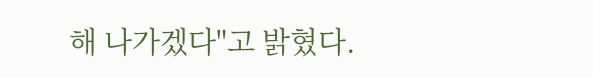해 나가겠다"고 밝혔다.